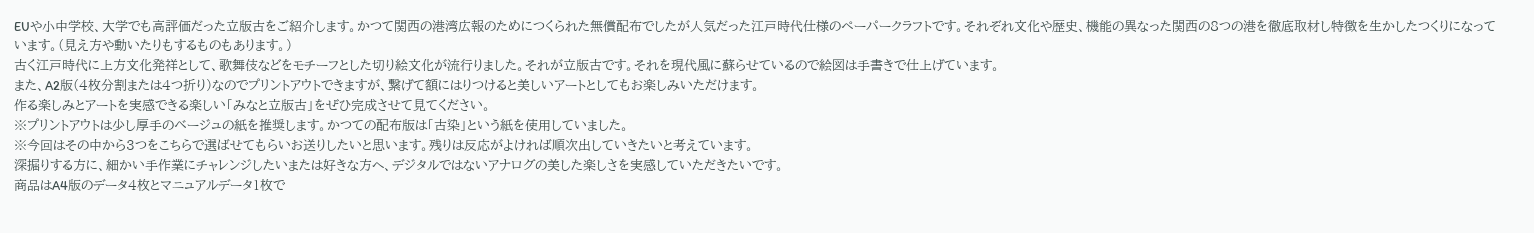EUや小中学校、大学でも高評価だった立版古をご紹介します。かつて関西の港湾広報のためにつくられた無償配布でしたが人気だった江戸時代仕様のペーパークラフトです。それぞれ文化や歴史、機能の異なった関西の8つの港を徹底取材し特徴を生かしたつくりになっています。(見え方や動いたりもするものもあります。)
古く江戸時代に上方文化発祥として、歌舞伎などをモチーフとした切り絵文化が流行りました。それが立版古です。それを現代風に蘇らせているので絵図は手書きで仕上げています。
また、A2版(4枚分割または4つ折り)なのでプリントアウトできますが、繋げて額にはりつけると美しいアートとしてもお楽しみいただけます。
作る楽しみとアートを実感できる楽しい「みなと立版古」をぜひ完成させて見てください。
※プリントアウトは少し厚手のベージュの紙を推奨します。かつての配布版は「古染」という紙を使用していました。
※今回はその中から3つをこちらで選ばせてもらいお送りしたいと思います。残りは反応がよければ順次出していきたいと考えています。
深掘りする方に、細かい手作業にチャレンジしたいまたは好きな方へ、デジタルではないアナログの美した楽しさを実感していただきたいです。
商品はA4版のデータ4枚とマニュアルデータ1枚で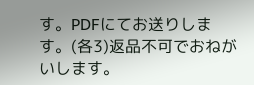す。PDFにてお送りします。(各3)返品不可でおねがいします。